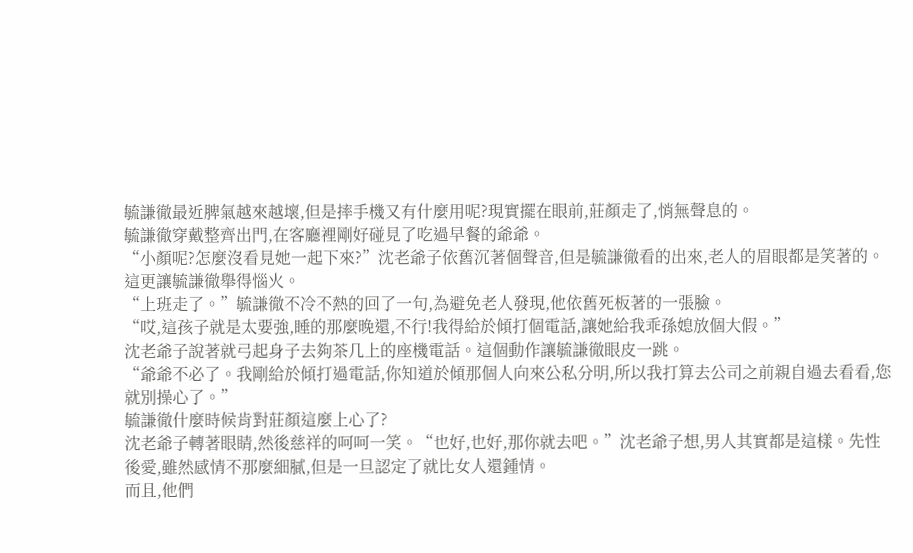毓謙徹最近脾氣越來越壞,但是摔手機又有什麼用呢?現實擺在眼前,莊顏走了,悄無聲息的。
毓謙徹穿戴整齊出門,在客廳裡剛好碰見了吃過早餐的爺爺。
“小顏呢?怎麼沒看見她一起下來?”沈老爺子依舊沉著個聲音,但是毓謙徹看的出來,老人的眉眼都是笑著的。
這更讓毓謙徹舉得惱火。
“上班走了。”毓謙徹不冷不熱的回了一句,為避免老人發現,他依舊死板著的一張臉。
“哎,這孩子就是太要強,睡的那麼晚還,不行!我得給於傾打個電話,讓她給我乖孫媳放個大假。”
沈老爺子說著就弓起身子去夠茶几上的座機電話。這個動作讓毓謙徹眼皮一跳。
“爺爺不必了。我剛給於傾打過電話,你知道於傾那個人向來公私分明,所以我打算去公司之前親自過去看看,您就別操心了。”
毓謙徹什麼時候肯對莊顏這麼上心了?
沈老爺子轉著眼睛,然後慈祥的呵呵一笑。“也好,也好,那你就去吧。”沈老爺子想,男人其實都是這樣。先性後愛,雖然感情不那麼細膩,但是一旦認定了就比女人還鍾情。
而且,他們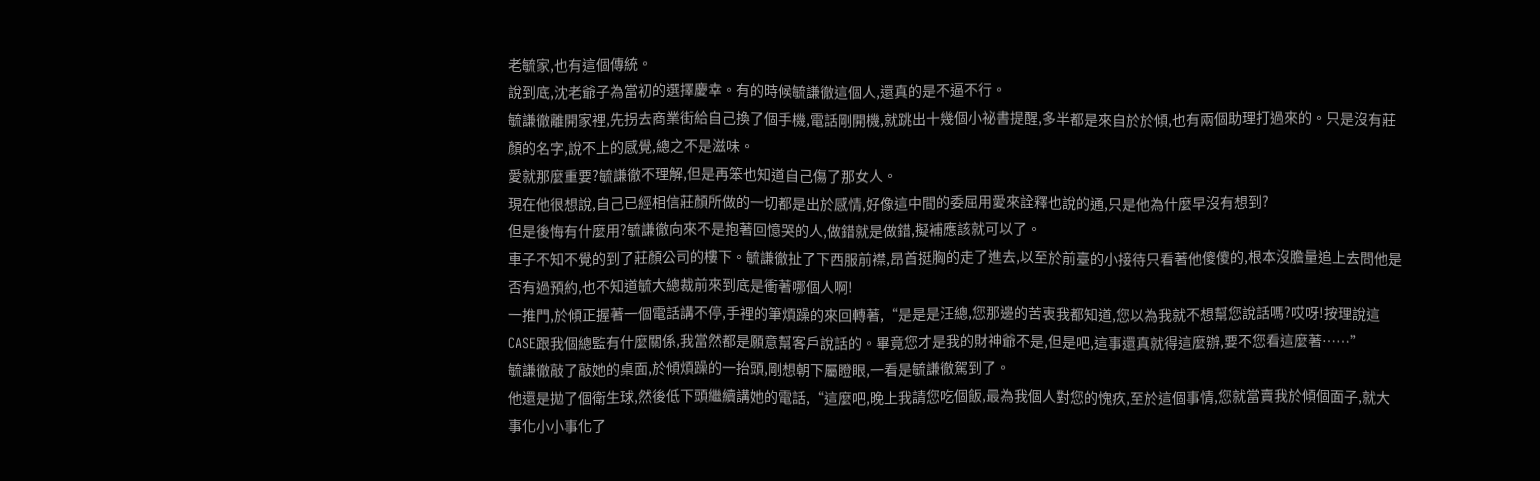老毓家,也有這個傳統。
說到底,沈老爺子為當初的選擇慶幸。有的時候毓謙徹這個人,還真的是不逼不行。
毓謙徹離開家裡,先拐去商業街給自己換了個手機,電話剛開機,就跳出十幾個小祕書提醒,多半都是來自於於傾,也有兩個助理打過來的。只是沒有莊顏的名字,說不上的感覺,總之不是滋味。
愛就那麼重要?毓謙徹不理解,但是再笨也知道自己傷了那女人。
現在他很想說,自己已經相信莊顏所做的一切都是出於感情,好像這中間的委屈用愛來詮釋也說的通,只是他為什麼早沒有想到?
但是後悔有什麼用?毓謙徹向來不是抱著回憶哭的人,做錯就是做錯,擬補應該就可以了。
車子不知不覺的到了莊顏公司的樓下。毓謙徹扯了下西服前襟,昂首挺胸的走了進去,以至於前臺的小接待只看著他傻傻的,根本沒膽量追上去問他是否有過預約,也不知道毓大總裁前來到底是衝著哪個人啊!
一推門,於傾正握著一個電話講不停,手裡的筆煩躁的來回轉著,“是是是汪總,您那邊的苦衷我都知道,您以為我就不想幫您說話嗎?哎呀!按理說這CASE跟我個總監有什麼關係,我當然都是願意幫客戶說話的。畢竟您才是我的財神爺不是,但是吧,這事還真就得這麼辦,要不您看這麼著……”
毓謙徹敲了敲她的桌面,於傾煩躁的一抬頭,剛想朝下屬瞪眼,一看是毓謙徹駕到了。
他還是拋了個衛生球,然後低下頭繼續講她的電話,“這麼吧,晚上我請您吃個飯,最為我個人對您的愧疚,至於這個事情,您就當賣我於傾個面子,就大事化小小事化了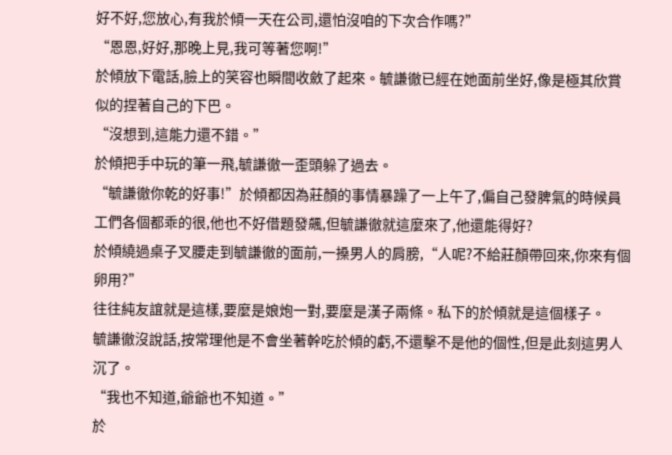好不好,您放心,有我於傾一天在公司,還怕沒咱的下次合作嗎?”
“恩恩,好好,那晚上見,我可等著您啊!”
於傾放下電話,臉上的笑容也瞬間收斂了起來。毓謙徹已經在她面前坐好,像是極其欣賞似的捏著自己的下巴。
“沒想到,這能力還不錯。”
於傾把手中玩的筆一飛,毓謙徹一歪頭躲了過去。
“毓謙徹你乾的好事!”於傾都因為莊顏的事情暴躁了一上午了,偏自己發脾氣的時候員工們各個都乖的很,他也不好借題發飆,但毓謙徹就這麼來了,他還能得好?
於傾繞過桌子叉腰走到毓謙徹的面前,一搡男人的肩膀,“人呢?不給莊顏帶回來,你來有個卵用?”
往往純友誼就是這樣,要麼是娘炮一對,要麼是漢子兩條。私下的於傾就是這個樣子。
毓謙徹沒說話,按常理他是不會坐著幹吃於傾的虧,不還擊不是他的個性,但是此刻這男人沉了。
“我也不知道,爺爺也不知道。”
於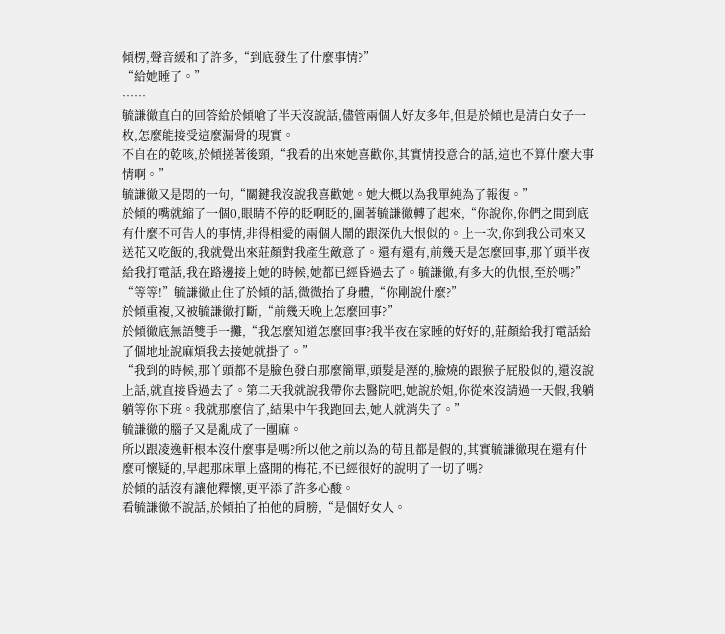傾楞,聲音緩和了許多,“到底發生了什麼事情?”
“給她睡了。”
……
毓謙徹直白的回答給於傾嗆了半天沒說話,儘管兩個人好友多年,但是於傾也是清白女子一枚,怎麼能接受這麼漏骨的現實。
不自在的乾咳,於傾搓著後頸,“我看的出來她喜歡你,其實情投意合的話,這也不算什麼大事情啊。”
毓謙徹又是悶的一句,“關鍵我沒說我喜歡她。她大概以為我單純為了報復。”
於傾的嘴就縮了一個0,眼睛不停的眨啊眨的,圍著毓謙徹轉了起來,“你說你,你們之間到底有什麼不可告人的事情,非得相愛的兩個人鬧的跟深仇大恨似的。上一次,你到我公司來又送花又吃飯的,我就覺出來莊顏對我產生敵意了。還有還有,前幾天是怎麼回事,那丫頭半夜給我打電話,我在路邊接上她的時候,她都已經昏過去了。毓謙徹,有多大的仇恨,至於嗎?”
“等等!”毓謙徹止住了於傾的話,微微抬了身體,“你剛說什麼?”
於傾重複,又被毓謙徹打斷,“前幾天晚上怎麼回事?”
於傾徹底無語雙手一攤,“我怎麼知道怎麼回事?我半夜在家睡的好好的,莊顏給我打電話給了個地址說麻煩我去接她就掛了。”
“我到的時候,那丫頭都不是臉色發白那麼簡單,頭髮是溼的,臉燒的跟猴子屁股似的,還沒說上話,就直接昏過去了。第二天我就說我帶你去醫院吧,她說於姐,你從來沒請過一天假,我躺躺等你下班。我就那麼信了,結果中午我跑回去,她人就消失了。”
毓謙徹的腦子又是亂成了一團麻。
所以跟凌逸軒根本沒什麼事是嗎?所以他之前以為的苟且都是假的,其實毓謙徹現在還有什麼可懷疑的,早起那床單上盛開的梅花,不已經很好的說明了一切了嗎?
於傾的話沒有讓他釋懷,更平添了許多心酸。
看毓謙徹不說話,於傾拍了拍他的肩膀,“是個好女人。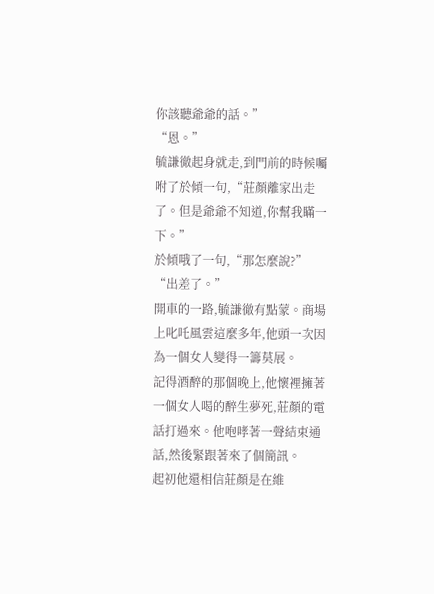你該聽爺爺的話。”
“恩。”
毓謙徹起身就走,到門前的時候囑咐了於傾一句,“莊顏離家出走了。但是爺爺不知道,你幫我瞞一下。”
於傾哦了一句,“那怎麼說?”
“出差了。”
開車的一路,毓謙徹有點蒙。商場上叱吒風雲這麼多年,他頭一次因為一個女人變得一籌莫展。
記得酒醉的那個晚上,他懷裡擁著一個女人喝的醉生夢死,莊顏的電話打過來。他咆哮著一聲結束通話,然後緊跟著來了個簡訊。
起初他還相信莊顏是在維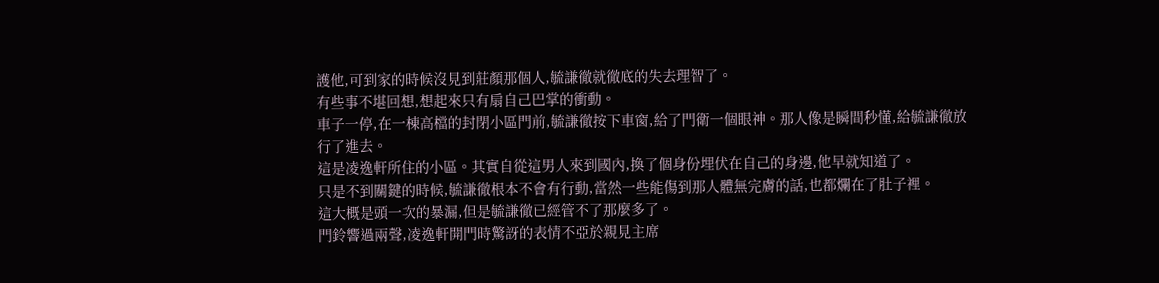護他,可到家的時候沒見到莊顏那個人,毓謙徹就徹底的失去理智了。
有些事不堪回想,想起來只有扇自己巴掌的衝動。
車子一停,在一棟高檔的封閉小區門前,毓謙徹按下車窗,給了門衛一個眼神。那人像是瞬間秒懂,給毓謙徹放行了進去。
這是凌逸軒所住的小區。其實自從這男人來到國內,換了個身份埋伏在自己的身邊,他早就知道了。
只是不到關鍵的時候,毓謙徹根本不會有行動,當然一些能傷到那人體無完膚的話,也都爛在了肚子裡。
這大概是頭一次的暴漏,但是毓謙徹已經管不了那麼多了。
門鈴響過兩聲,凌逸軒開門時驚訝的表情不亞於親見主席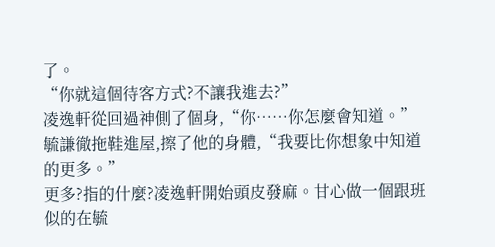了。
“你就這個待客方式?不讓我進去?”
凌逸軒從回過神側了個身,“你……你怎麼會知道。”
毓謙徹拖鞋進屋,擦了他的身體,“我要比你想象中知道的更多。”
更多?指的什麼?凌逸軒開始頭皮發麻。甘心做一個跟班似的在毓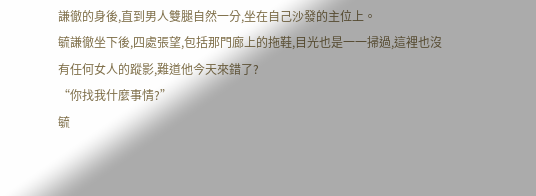謙徹的身後,直到男人雙腿自然一分,坐在自己沙發的主位上。
毓謙徹坐下後,四處張望,包括那門廊上的拖鞋,目光也是一一掃過,這裡也沒有任何女人的蹤影,難道他今天來錯了?
“你找我什麼事情?”
毓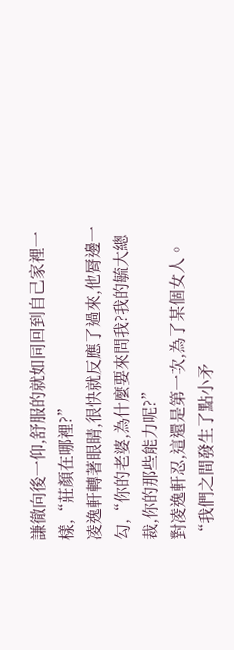謙徹向後一仰,舒服的就如同回到自己家裡一樣,“莊顏在哪裡?”
凌逸軒轉著眼睛,很快就反應了過來,他脣邊一勾,“你的老婆,為什麼要來問我?我的毓大總裁,你的那些能力呢?”
對凌逸軒忍,這還是第一次,為了某個女人。
“我們之間發生了點小矛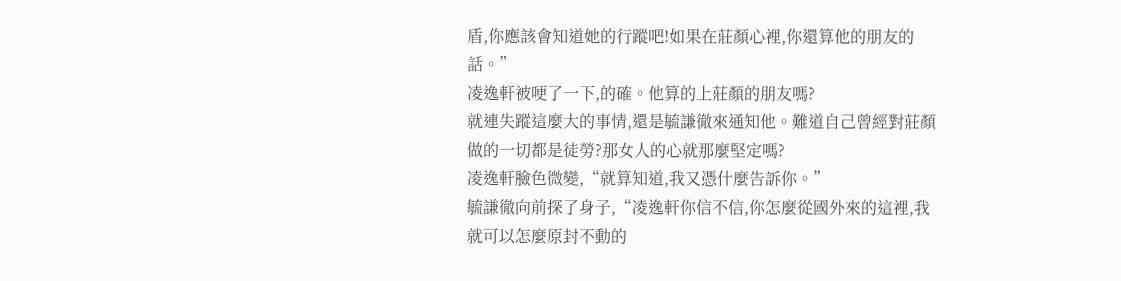盾,你應該會知道她的行蹤吧!如果在莊顏心裡,你還算他的朋友的話。”
凌逸軒被哽了一下,的確。他算的上莊顏的朋友嗎?
就連失蹤這麼大的事情,還是毓謙徹來通知他。難道自己曾經對莊顏做的一切都是徒勞?那女人的心就那麼堅定嗎?
凌逸軒臉色微變,“就算知道,我又憑什麼告訴你。”
毓謙徹向前探了身子,“凌逸軒你信不信,你怎麼從國外來的這裡,我就可以怎麼原封不動的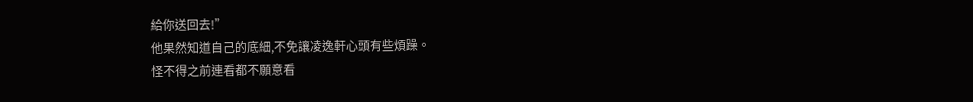給你送回去!”
他果然知道自己的底細,不免讓凌逸軒心頭有些煩躁。
怪不得之前連看都不願意看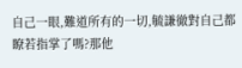自己一眼,難道所有的一切,毓謙徹對自己都瞭若指掌了嗎?那他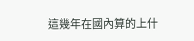這幾年在國內算的上什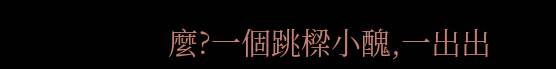麼?一個跳樑小醜,一出出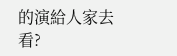的演給人家去看?